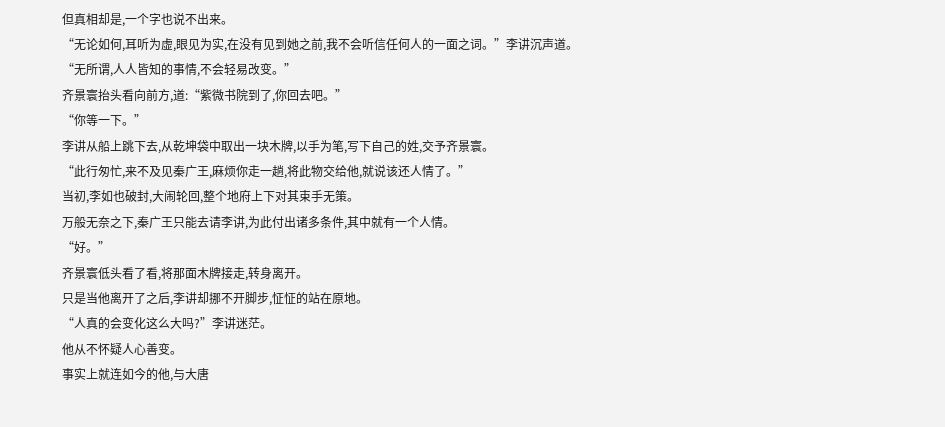但真相却是,一个字也说不出来。
“无论如何,耳听为虚,眼见为实,在没有见到她之前,我不会听信任何人的一面之词。”李讲沉声道。
“无所谓,人人皆知的事情,不会轻易改变。”
齐景寰抬头看向前方,道:“紫微书院到了,你回去吧。”
“你等一下。”
李讲从船上跳下去,从乾坤袋中取出一块木牌,以手为笔,写下自己的姓,交予齐景寰。
“此行匆忙,来不及见秦广王,麻烦你走一趟,将此物交给他,就说该还人情了。”
当初,李如也破封,大闹轮回,整个地府上下对其束手无策。
万般无奈之下,秦广王只能去请李讲,为此付出诸多条件,其中就有一个人情。
“好。”
齐景寰低头看了看,将那面木牌接走,转身离开。
只是当他离开了之后,李讲却挪不开脚步,怔怔的站在原地。
“人真的会变化这么大吗?”李讲迷茫。
他从不怀疑人心善变。
事实上就连如今的他,与大唐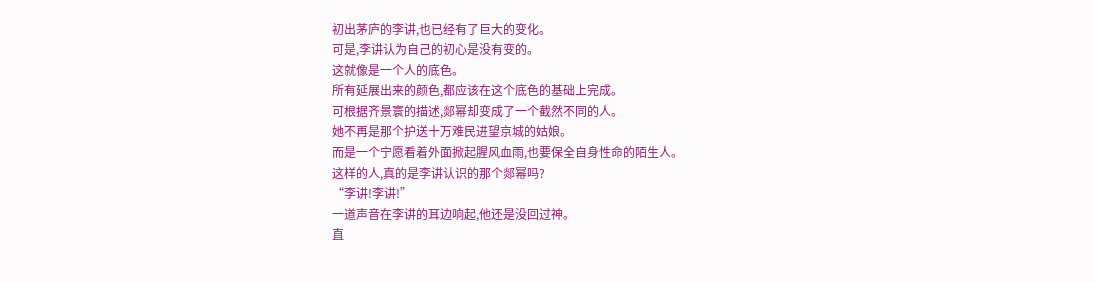初出茅庐的李讲,也已经有了巨大的变化。
可是,李讲认为自己的初心是没有变的。
这就像是一个人的底色。
所有延展出来的颜色,都应该在这个底色的基础上完成。
可根据齐景寰的描述,郯幂却变成了一个截然不同的人。
她不再是那个护送十万难民进望京城的姑娘。
而是一个宁愿看着外面掀起腥风血雨,也要保全自身性命的陌生人。
这样的人,真的是李讲认识的那个郯幂吗?
“李讲!李讲!”
一道声音在李讲的耳边响起,他还是没回过神。
直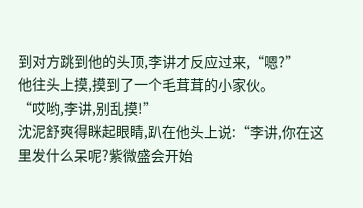到对方跳到他的头顶,李讲才反应过来,“嗯?”
他往头上摸,摸到了一个毛茸茸的小家伙。
“哎哟,李讲,别乱摸!”
沈泥舒爽得眯起眼睛,趴在他头上说:“李讲,你在这里发什么呆呢?紫微盛会开始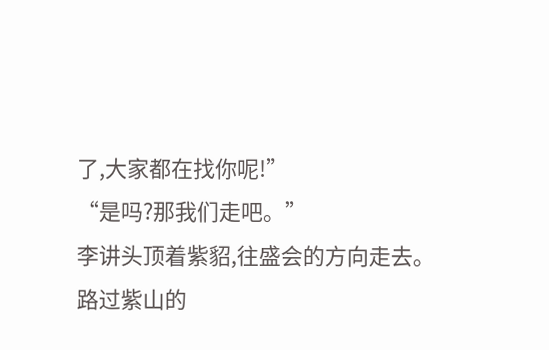了,大家都在找你呢!”
“是吗?那我们走吧。”
李讲头顶着紫貂,往盛会的方向走去。
路过紫山的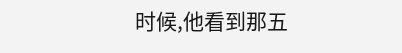时候,他看到那五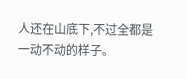人还在山底下,不过全都是一动不动的样子。